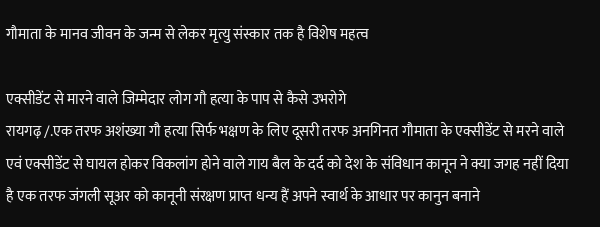गौमाता के मानव जीवन के जन्म से लेकर मृत्यु संस्कार तक है विशेष महत्व

एक्सीडेंट से मारने वाले जिम्मेदार लोग गौ हत्या के पाप से कैसे उभरोगे
रायगढ़ /.एक तरफ अशंख्या गौ हत्या सिर्फ भक्षण के लिए दूसरी तरफ अनगिनत गौमाता के एक्सीडेंट से मरने वाले एवं एक्सीडेंट से घायल होकर विकलांग होने वाले गाय बैल के दर्द को देश के संविधान कानून ने क्या जगह नहीं दिया है एक तरफ जंगली सूअर को कानूनी संरक्षण प्राप्त धन्य हैं अपने स्वार्थ के आधार पर कानुन बनाने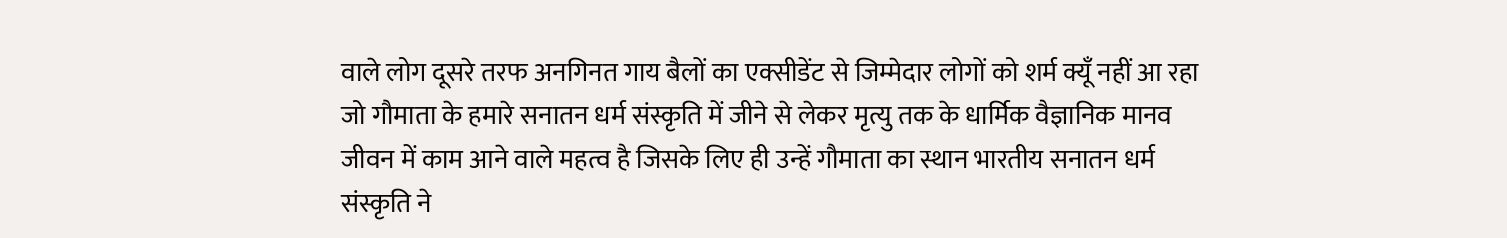वाले लोग दूसरे तरफ अनगिनत गाय बैलों का एक्सीडेंट से जिम्मेदार लोगों को शर्म क्यूँ नहीं आ रहा जो गौमाता के हमारे सनातन धर्म संस्कृति में जीने से लेकर मृत्यु तक के धार्मिक वैज्ञानिक मानव जीवन में काम आने वाले महत्व है जिसके लिए ही उन्हें गौमाता का स्थान भारतीय सनातन धर्म संस्कृति ने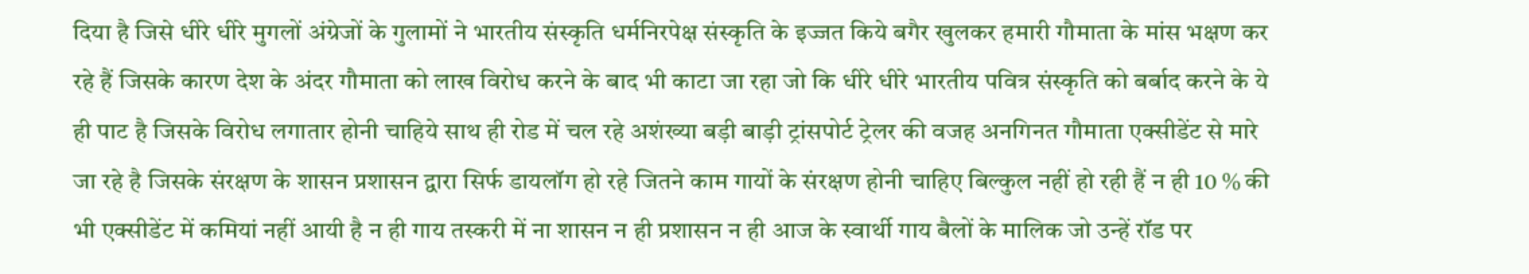दिया है जिसे धीरे धीरे मुगलों अंग्रेजों के गुलामों ने भारतीय संस्कृति धर्मनिरपेक्ष संस्कृति के इज्जत किये बगैर खुलकर हमारी गौमाता के मांस भक्षण कर रहे हैं जिसके कारण देश के अंदर गौमाता को लाख विरोध करने के बाद भी काटा जा रहा जो कि धीरे धीरे भारतीय पवित्र संस्कृति को बर्बाद करने के ये ही पाट है जिसके विरोध लगातार होनी चाहिये साथ ही रोड में चल रहे अशंख्या बड़ी बाड़ी ट्रांसपोर्ट ट्रेलर की वजह अनगिनत गौमाता एक्सीडेंट से मारे जा रहे है जिसके संरक्षण के शासन प्रशासन द्वारा सिर्फ डायलॉग हो रहे जितने काम गायों के संरक्षण होनी चाहिए बिल्कुल नहीं हो रही हैं न ही 10 % की भी एक्सीडेंट में कमियां नहीं आयी है न ही गाय तस्करी में ना शासन न ही प्रशासन न ही आज के स्वार्थी गाय बैलों के मालिक जो उन्हें रॉड पर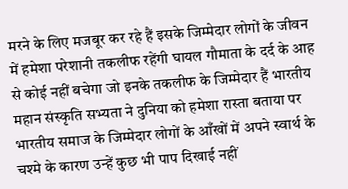मरने के लिए मजबूर कर रहे हैं इसके जिम्मेदार लोगों के जीवन में हमेशा परेशानी तकलीफ रहेंगी घायल गौमाता के दर्द के आह से कोई नहीं बचेगा जो इनके तकलीफ के जिम्मेदार हैं भारतीय महान संस्कृति सभ्यता ने दुनिया को हमेशा रास्ता बताया पर भारतीय समाज के जिम्मेदार लोगों के आँखों में अपने स्वार्थ के चश्मे के कारण उन्हें कुछ भी पाप दिखाई नहीं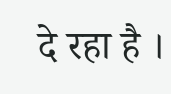दे रहा है ।